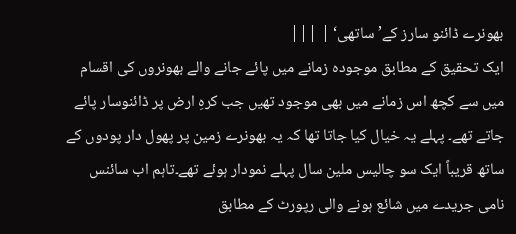بھونرے ڈائنو سارز کے’ساتھی‘ | |||
ایک تحقیق کے مطابق موجودہ زمانے میں پائے جانے والے بھونروں کی اقسام میں سے کچھ اس زمانے میں بھی موجود تھیں جب کرہِ ارض پر ڈائنوسار پائے جاتے تھے۔ پہلے یہ خیال کیا جاتا تھا کہ یہ بھونرے زمین پر پھول دار پودوں کے ساتھ قریباً ایک سو چالیس ملین سال پہلے نمودار ہوئے تھے۔تاہم اب سائنس نامی جریدے میں شائع ہونے والی رپورٹ کے مطابق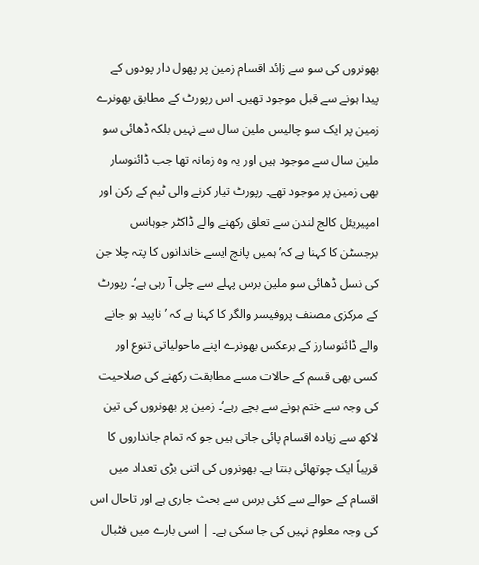بھونروں کی سو سے زائد اقسام زمین پر پھول دار پودوں کے پیدا ہونے سے قبل موجود تھیں۔ اس رپورٹ کے مطابق بھونرے زمین پر ایک سو چالیس ملین سال سے نہیں بلکہ ڈھائی سو ملین سال سے موجود ہیں اور یہ وہ زمانہ تھا جب ڈائنوسار بھی زمین پر موجود تھے۔ رپورٹ تیار کرنے والی ٹیم کے رکن اور امپیریئل کالج لندن سے تعلق رکھنے والے ڈاکٹر جوہانس برجسٹن کا کہنا ہے کہ’ہمیں پانچ ایسے خاندانوں کا پتہ چلا جن کی نسل ڈھائی سو ملین برس پہلے سے چلی آ رہی ہے‘۔ رپورٹ کے مرکزی مصنف پروفیسر والگر کا کہنا ہے کہ ’ناپید ہو جانے والے ڈائنوسارز کے برعکس بھونرے اپنے ماحولیاتی تنوع اور کسی بھی قسم کے حالات مسے مطابقت رکھنے کی صلاحیت کی وجہ سے ختم ہونے سے بچے رہے‘۔ زمین پر بھونروں کی تین لاکھ سے زیادہ اقسام پائی جاتی ہیں جو کہ تمام جانداروں کا قریباً ایک چوتھائی بنتا ہے۔ بھونروں کی اتنی بڑی تعداد میں اقسام کے حوالے سے کئی برس سے بحث جاری ہے اور تاحال اس کی وجہ معلوم نہیں کی جا سکی ہے۔ | اسی بارے میں فٹبال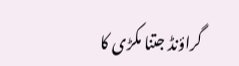گراؤنڈ جتنا مکڑی کا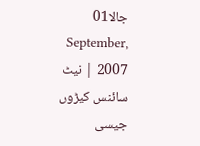جالا01 September, 2007 | نیٹ سائنس کیڑوں جیسی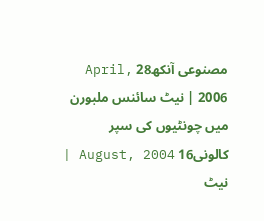مصنوعی آنکھ28 April, 2006 | نیٹ سائنس ملبورن میں چونٹیوں کی سپر کالونی16 August, 2004 | نیٹ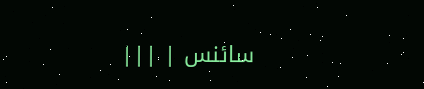سائنس | |||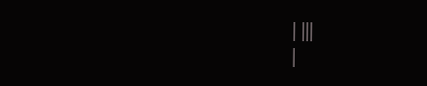| |||
|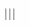|||